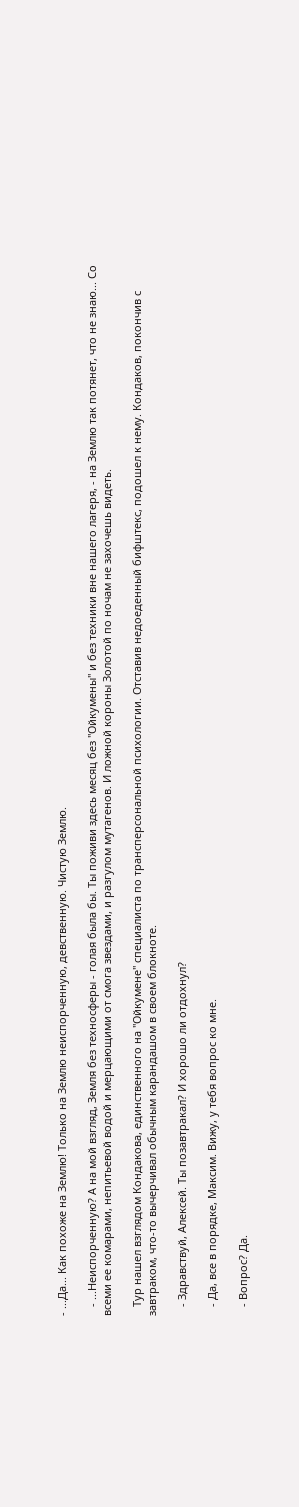- ...Да... Как похоже на Землю! Только на Землю неиспорченную, девственную. Чистую Землю.

   - ...Неиспорченную? А на мой взгляд, Земля без техносферы - голая была бы. Ты поживи здесь месяц без "Ойкумены" и без техники вне нашего лагеря, - на Землю так потянет, что не знаю... Со всеми ее комарами, непитьевой водой и мерцающими от смога звездами, и разгулом мутагенов. И ложной короны Золотой по ночам не захочешь видеть.

   Тур нашел взглядом Кондакова, единственного на "Ойкумене" специалиста по трансперсональной психологии. Отставив недоеденный бифштекс, подошел к нему. Кондаков, покончив с завтраком, что-то вычерчивал обычным карандашом в своем блокноте.

   - Здравствуй, Алексей. Ты позавтракал? И хорошо ли отдохнул?

   - Да, все в порядке, Максим. Вижу, у тебя вопрос ко мне.

   - Вопрос? Да.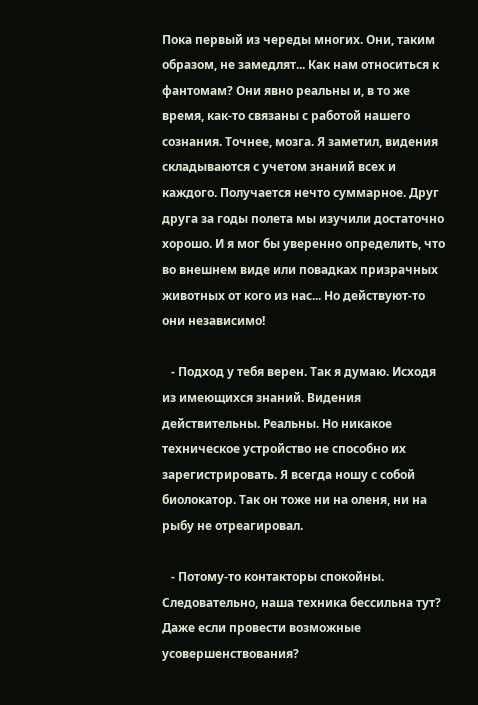Пока первый из череды многих. Они, таким образом, не замедлят... Как нам относиться к фантомам? Они явно реальны и, в то же время, как-то связаны с работой нашего сознания. Точнее, мозга. Я заметил, видения складываются с учетом знаний всех и каждого. Получается нечто суммарное. Друг друга за годы полета мы изучили достаточно хорошо. И я мог бы уверенно определить, что во внешнем виде или повадках призрачных животных от кого из нас... Но действуют-то они независимо!

   - Подход у тебя верен. Так я думаю. Исходя из имеющихся знаний. Видения действительны. Реальны. Но никакое техническое устройство не способно их зарегистрировать. Я всегда ношу с собой биолокатор. Так он тоже ни на оленя, ни на рыбу не отреагировал.

   - Потому-то контакторы спокойны. Следовательно, наша техника бессильна тут? Даже если провести возможные усовершенствования?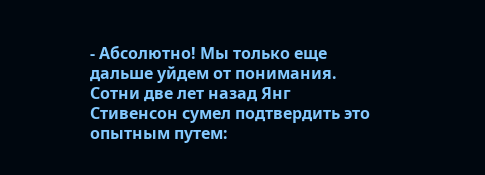- Абсолютно! Мы только еще дальше уйдем от понимания. Сотни две лет назад Янг Стивенсон сумел подтвердить это опытным путем: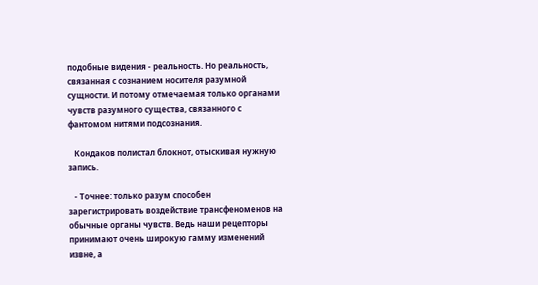подобные видения - реальность. Но реальность, связанная с сознанием носителя разумной сущности. И потому отмечаемая только органами чувств разумного существа, связанного с фантомом нитями подсознания.

   Кондаков полистал блокнот, отыскивая нужную запись.

   - Точнее: только разум способен зарегистрировать воздействие трансфеноменов на обычные органы чувств. Ведь наши рецепторы принимают очень широкую гамму изменений извне, а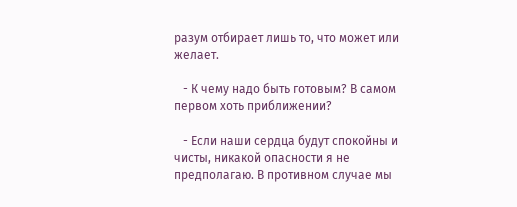разум отбирает лишь то, что может или желает.

   - К чему надо быть готовым? В самом первом хоть приближении?

   - Если наши сердца будут спокойны и чисты, никакой опасности я не предполагаю. В противном случае мы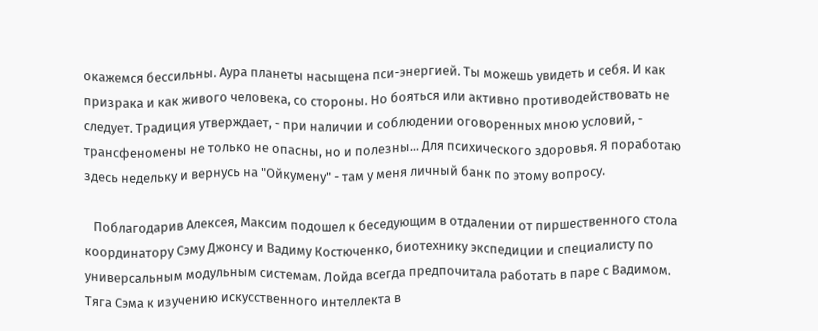окажемся бессильны. Аура планеты насыщена пси-энергией. Ты можешь увидеть и себя. И как призрака и как живого человека, со стороны. Но бояться или активно противодействовать не следует. Традиция утверждает, - при наличии и соблюдении оговоренных мною условий, - трансфеномены не только не опасны, но и полезны... Для психического здоровья. Я поработаю здесь недельку и вернусь на "Ойкумену" - там у меня личный банк по этому вопросу.

   Поблагодарив Алексея, Максим подошел к беседующим в отдалении от пиршественного стола координатору Сэму Джонсу и Вадиму Костюченко, биотехнику экспедиции и специалисту по универсальным модульным системам. Лойда всегда предпочитала работать в паре с Вадимом. Тяга Сэма к изучению искусственного интеллекта в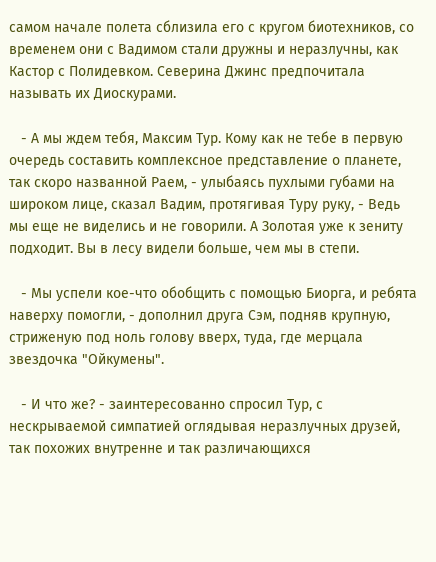самом начале полета сблизила его с кругом биотехников, со временем они с Вадимом стали дружны и неразлучны, как Кастор с Полидевком. Северина Джинс предпочитала называть их Диоскурами.

   - А мы ждем тебя, Максим Тур. Кому как не тебе в первую очередь составить комплексное представление о планете, так скоро названной Раем, - улыбаясь пухлыми губами на широком лице, сказал Вадим, протягивая Туру руку, - Ведь мы еще не виделись и не говорили. А Золотая уже к зениту подходит. Вы в лесу видели больше, чем мы в степи.

   - Мы успели кое-что обобщить с помощью Биорга, и ребята наверху помогли, - дополнил друга Сэм, подняв крупную, стриженую под ноль голову вверх, туда, где мерцала звездочка "Ойкумены".

   - И что же? - заинтересованно спросил Тур, с нескрываемой симпатией оглядывая неразлучных друзей, так похожих внутренне и так различающихся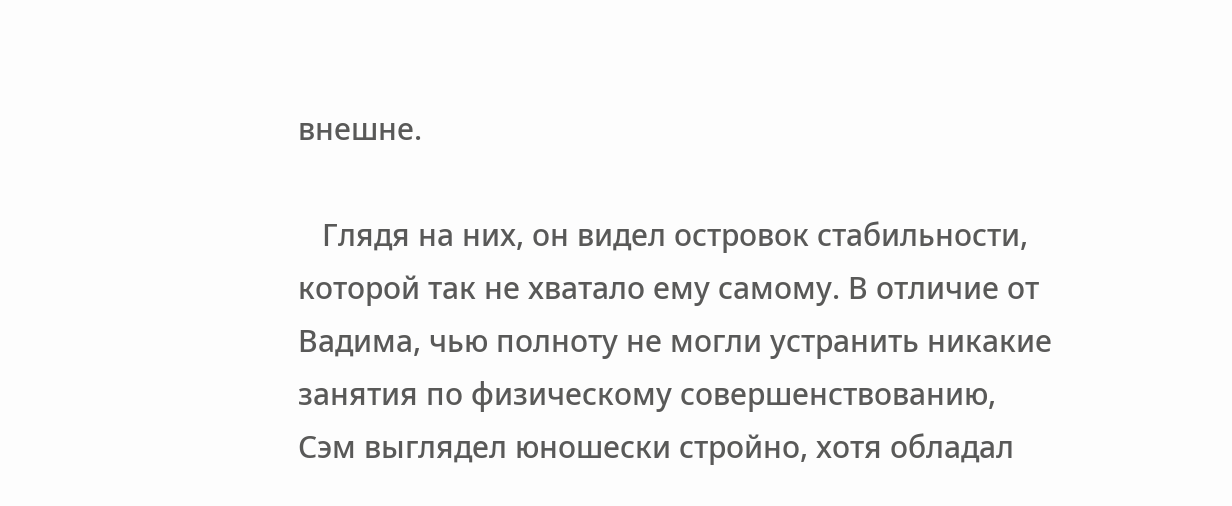внешне.

   Глядя на них, он видел островок стабильности, которой так не хватало ему самому. В отличие от Вадима, чью полноту не могли устранить никакие занятия по физическому совершенствованию, Сэм выглядел юношески стройно, хотя обладал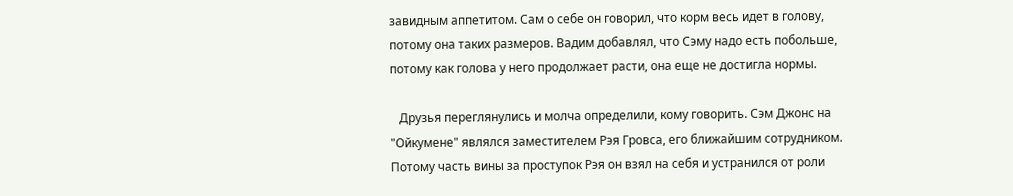завидным аппетитом. Сам о себе он говорил, что корм весь идет в голову, потому она таких размеров. Вадим добавлял, что Сэму надо есть побольше, потому как голова у него продолжает расти, она еще не достигла нормы.

   Друзья переглянулись и молча определили, кому говорить. Сэм Джонс на "Ойкумене" являлся заместителем Рэя Гровса, его ближайшим сотрудником. Потому часть вины за проступок Рэя он взял на себя и устранился от роли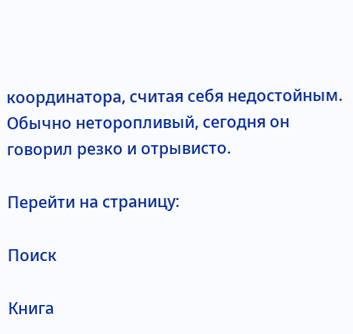координатора, считая себя недостойным. Обычно неторопливый, сегодня он говорил резко и отрывисто.

Перейти на страницу:

Поиск

Книга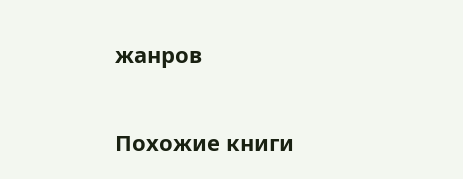жанров

Похожие книги